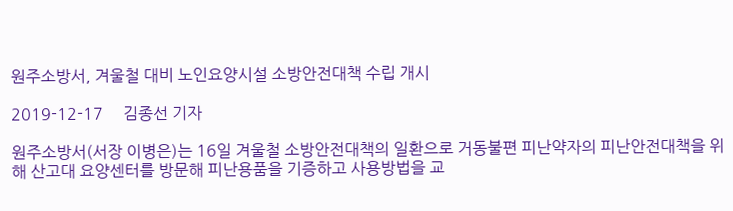원주소방서, 겨울철 대비 노인요양시설 소방안전대책 수립 개시

2019-12-17     김종선 기자

원주소방서(서장 이병은)는 16일 겨울철 소방안전대책의 일환으로 거동불편 피난약자의 피난안전대책을 위해 산고대 요양센터를 방문해 피난용품을 기증하고 사용방법을 교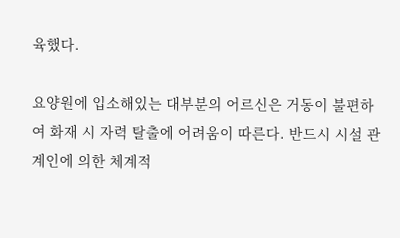육했다.

요양원에 입소해있는 대부분의 어르신은 거동이 불편하여 화재 시 자력 탈출에 어려움이 따른다. 반드시 시설 관계인에 의한 체계적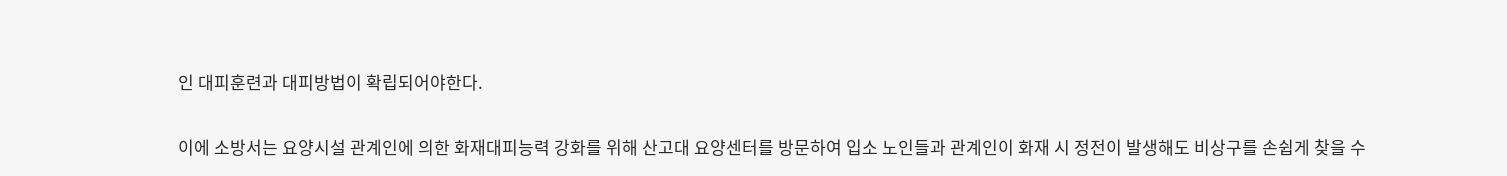인 대피훈련과 대피방법이 확립되어야한다.

이에 소방서는 요양시설 관계인에 의한 화재대피능력 강화를 위해 산고대 요양센터를 방문하여 입소 노인들과 관계인이 화재 시 정전이 발생해도 비상구를 손쉽게 찾을 수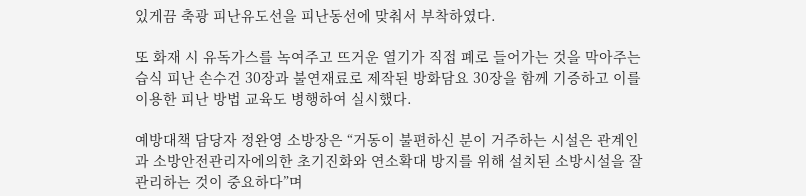있게끔 축광 피난유도선을 피난동선에 맞춰서 부착하였다.

또 화재 시 유독가스를 녹여주고 뜨거운 열기가 직접 폐로 들어가는 것을 막아주는 습식 피난 손수건 30장과 불연재료로 제작된 방화담요 30장을 함께 기증하고 이를 이용한 피난 방법 교육도 병행하여 실시했다.

예방대책 담당자 정완영 소방장은 “거동이 불편하신 분이 거주하는 시설은 관계인과 소방안전관리자에의한 초기진화와 연소확대 방지를 위해 설치된 소방시설을 잘 관리하는 것이 중요하다”며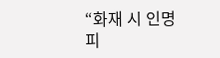“화재 시 인명피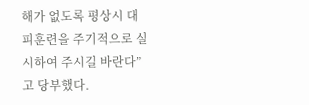해가 없도록 평상시 대피훈련을 주기적으로 실시하여 주시길 바란다”고 당부했다.